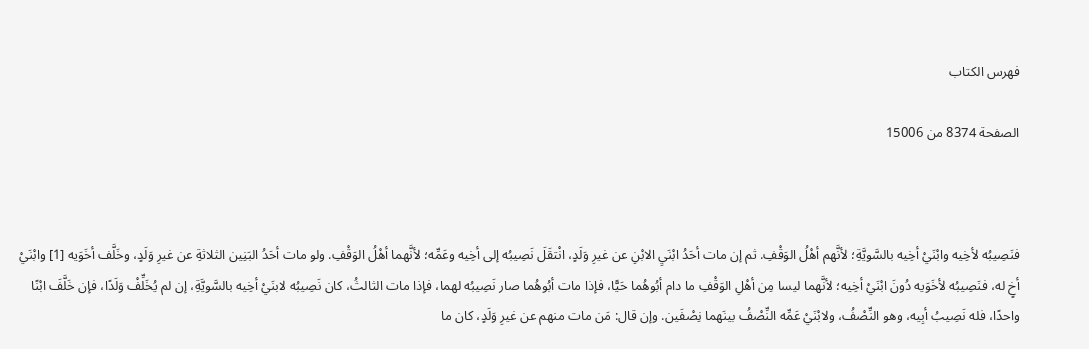فهرس الكتاب

الصفحة 8374 من 15006



فنَصِيبُه لأخِيه وابْنَيْ أخِيه بالسَّويَّةِ؛ لأنَّهم أهْلُ الوَقْفِ. ثم إن مات أحَدُ ابْنَيِ الابْنِ عن غيرِ وَلَدٍ، انْتقَلَ نَصِيبُه إلى أخِيه وعَمِّه؛ لأنَّهما أهْلُ الوَقْفِ. ولو مات أحَدُ البَنِين الثلاثةِ عن غيرِ وَلَدٍ، وخَلَّف أخَوَيه [1] وابْنَيْ أخٍ له، فنَصِيبُه لأخَوَيه دُونَ ابْنَيْ أخِيه؛ لأنَّهما ليسا مِن أهْلِ الوَقْفِ ما دام أبُوهُما حَيًّا، فإذا مات أبُوهُما صار نَصِيبُه لهما، فإذا مات الثالثُ، كان نَصِيبُه لابنَيْ أخِيه بالسَّويَّةِ، إن لم يُخَلِّفْ وَلَدًا، فإن خَلَّفَ ابْنًا واحدًا، فله نَصِيبُ أبِيه، وهو النِّصْفُ، ولابْنَيْ عَمِّه النِّصْفُ بينَهما نِصْفَين. وإن قال: مَن مات منهم عن غيرِ وَلَدٍ، كان ما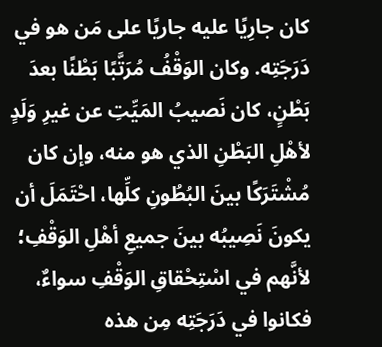كان جارِيًا عليه جاريًا على مَن هو في دَرَجَتِه. وكان الوَقْفُ مُرَتَّبًا بَطْنًا بعدَ بَطْنٍ، كان نَصيبُ المَيِّتِ عن غيرِ وَلَدٍ لأهْلِ البَطْنِ الذي هو منه، وإن كان مُشْتَرَكًا بينَ البُطُونِ كلِّها، احْتَمَلَ أن يكونَ نَصِيبُه بينَ جميعِ أهْلِ الوَقْفِ؛ لأنَّهم في اسْتِحْقاقِ الوَقْفِ سواءٌ، فكانوا في دَرَجَتِه مِن هذه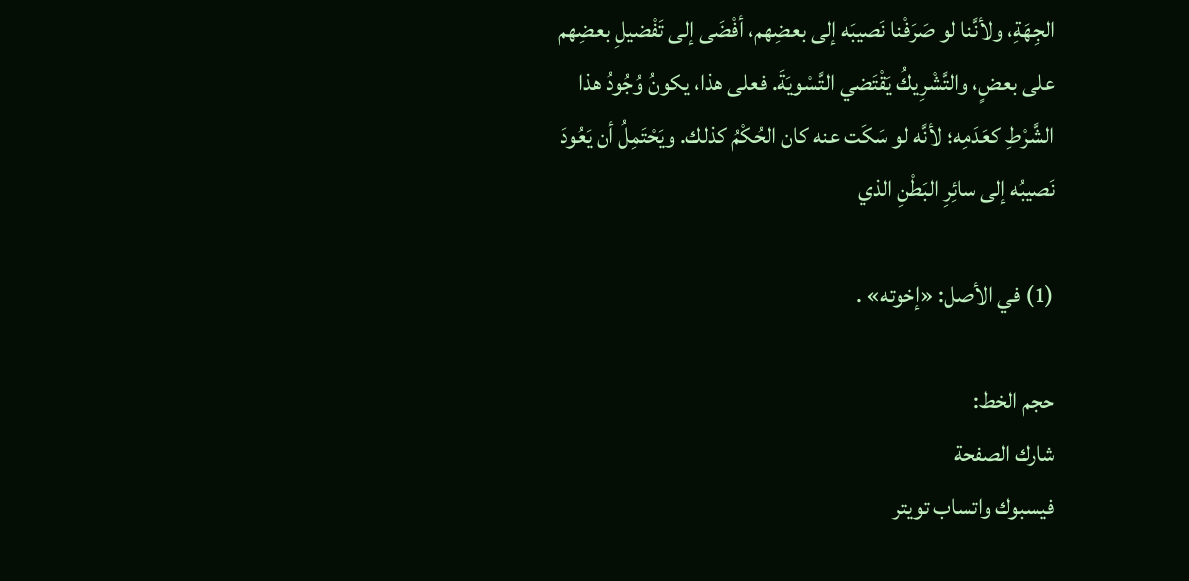الجِهَةِ، ولأنَّنا لو صَرَفْنا نَصيبَه إلى بعضِهم، أفْضَى إلى تَفْضيلِ بعضِهم على بعضٍ، والتَّشْرِيكُ يَقْتَضي التَّسْويَةَ. فعلى هذا، يكونُ وُجُودُ هذا الشَّرْطِ كعَدَمِه؛ لأنَّه لو سَكَت عنه كان الحُكْمُ كذلك. ويَحْتَمِلُ أن يَعُودَ نَصيبُه إلى سائِرِ البَطْنِ الذي

(1) في الأصل: «إخوته» .

حجم الخط:
شارك الصفحة
فيسبوك واتساب تويتر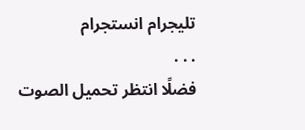تليجرام انستجرام
. . .
فضلًا انتظر تحميل الصوت